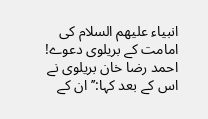انبیاء علیھم السلام کی امامت کے بریلوی دعوے!
احمد رضا خان بریلوی نے اس کے بعد کہا:’’ان کے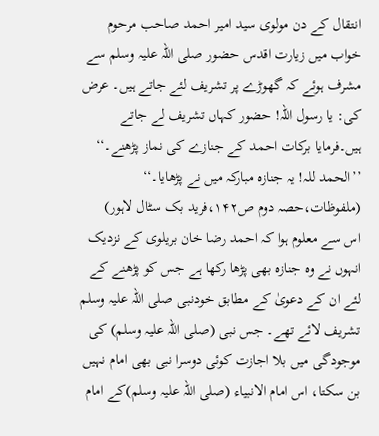انتقال کے دن مولوی سید امیر احمد صاحب مرحوم خواب میں زیارت اقدس حضور صلی اللہ علیہ وسلم سے مشرف ہوئے کہ گھوڑے پر تشریف لئے جاتے ہیں۔ عرض کی: یا رسول اللہ! حضور کہاں تشریف لے جاتے ہیں۔فرمایا برکات احمد کے جنازے کی نماز پڑھنے۔‘‘
’’الحمد للہ! یہ جنازہ مبارکہ میں نے پڑھایا۔‘‘
(ملفوظات،حصہ دوم ص۱۴۲،فرید بک سٹال لاہور)
اس سے معلوم ہوا کہ احمد رضا خان بریلوی کے نزدیک انہوں نے وہ جنازہ بھی پڑھا رکھا ہے جس کو پڑھنے کے لئے ان کے دعویٰ کے مطابق خودنبی صلی اللہ علیہ وسلم تشریف لائے تھے۔ جس نبی (صلی اللہ علیہ وسلم) کی موجودگی میں بلا اجازت کوئی دوسرا نبی بھی امام نہیں بن سکتا، اس امام الانبیاء (صلی اللہ علیہ وسلم)کے امام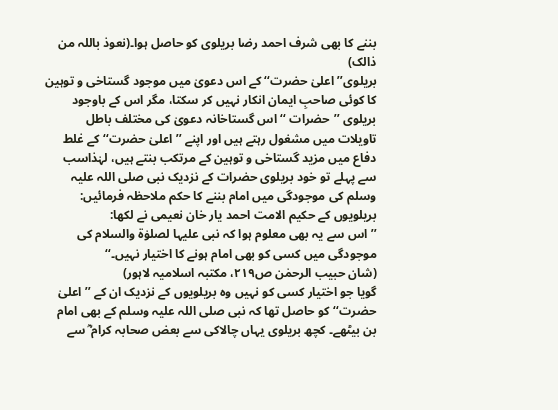بننے کا بھی شرف احمد رضا بریلوی کو حاصل ہوا۔(نعوذ باللہ من ذالک)
بریلوی’’ اعلیٰ حضرت‘‘ کے اس دعویٰ میں موجود گستاخی و توہین کا کوئی صاحبِ ایمان انکار نہیں کر سکتا، مگر اس کے باوجود بریلوی ’’حضرات ‘‘ اس گستاخانہ دعویٰ کی مختلف باطل تاویلات میں مشغول رہتے ہیں اور اپنے ’’اعلیٰ حضرت‘‘ کے غلط دفاع میں مزید گستاخی و توہین کے مرتکب بنتے ہیں، لہٰذاسب سے پہلے تو خود بریلوی حضرات کے نزدیک نبی صلی اللہ علیہ وسلم کی موجودگی میں امام بننے کا حکم ملاحظہ فرمائیں:
بریلویوں کے حکیم الامت احمد یار خان نعیمی نے لکھا:
’’اس سے یہ بھی معلوم ہوا کہ نبی علیہا لصلوٰۃ والسلام کی موجودگی میں کسی کو بھی امام ہونے کا اختیار نہیں۔‘‘
(شان حبیب الرحمٰن ص۲۱۹، مکتبہ اسلامیہ لاہور)
گویا جو اختیار کسی کو نہیں وہ بریلویوں کے نزدیک ان کے ’’اعلیٰ حضرت‘‘ کو حاصل تھا کہ نبی صلی اللہ علیہ وسلم کے بھی امام بن بیٹھے۔ کچھ بریلوی یہاں چالاکی سے بعض صحابہ کرام ؓ سے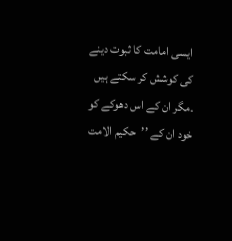ایسی امامت کا ثبوت دینے کی کوشش کر سکتے ہیں ۔مگر ان کے اس دھوکے کو خود ان کے ’’حکیم الامت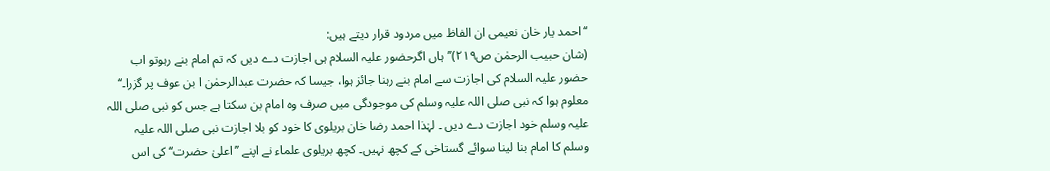‘‘احمد یار خان نعیمی ان الفاظ میں مردود قرار دیتے ہیں:
(شان حبیب الرحمٰن ص۲۱۹)’’ہاں اگرحضور علیہ السلام ہی اجازت دے دیں کہ تم امام بنے رہوتو اب حضور علیہ السلام کی اجازت سے امام بنے رہنا جائز ہوا، جیسا کہ حضرت عبدالرحمٰن ا بن عوف پر گزرا۔‘‘
معلوم ہوا کہ نبی صلی اللہ علیہ وسلم کی موجودگی میں صرف وہ امام بن سکتا ہے جس کو نبی صلی اللہ علیہ وسلم خود اجازت دے دیں ۔ لہٰذا احمد رضا خان بریلوی کا خود کو بلا اجازت نبی صلی اللہ علیہ وسلم کا امام بنا لینا سوائے گستاخی کے کچھ نہیں۔ کچھ بریلوی علماء نے اپنے ’’اعلیٰ حضرت‘‘ کی اس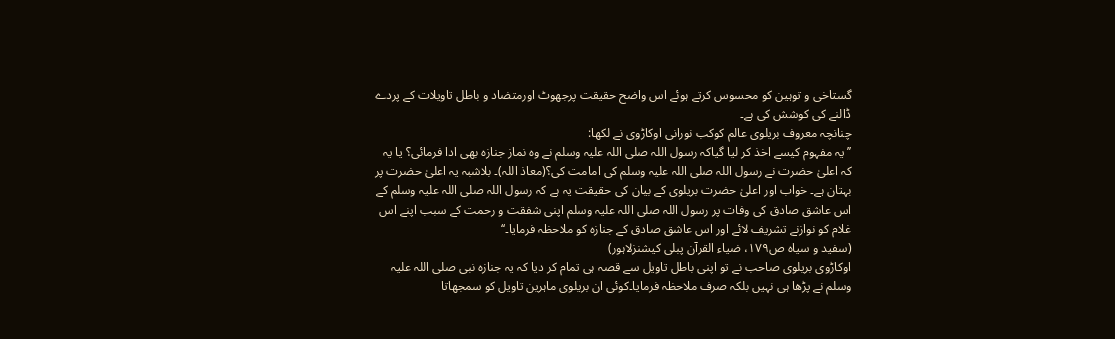گستاخی و توہین کو محسوس کرتے ہوئے اس واضح حقیقت پرجھوٹ اورمتضاد و باطل تاویلات کے پردے ڈالنے کی کوشش کی ہے۔
چنانچہ معروف بریلوی عالم کوکب نورانی اوکاڑوی نے لکھا:
’’یہ مفہوم کیسے اخذ کر لیا گیاکہ رسول اللہ صلی اللہ علیہ وسلم نے وہ نماز جنازہ بھی ادا فرمائی؟ یا یہ کہ اعلیٰ حضرت نے رسول اللہ صلی اللہ علیہ وسلم کی امامت کی؟(معاذ اللہ)۔ بلاشبہ یہ اعلیٰ حضرت پر بہتان ہے۔ خواب اور اعلیٰ حضرت بریلوی کے بیان کی حقیقت یہ ہے کہ رسول اللہ صلی اللہ علیہ وسلم کے اس عاشق صادق کی وفات پر رسول اللہ صلی اللہ علیہ وسلم اپنی شفقت و رحمت کے سبب اپنے اس غلام کو نوازنے تشریف لائے اور اس عاشق صادق کے جنازہ کو ملاحظہ فرمایا۔‘‘
(سفید و سیاہ ص۱۷۹، ضیاء القرآن پبلی کیشنزلاہور)
اوکاڑوی بریلوی صاحب نے تو اپنی باطل تاویل سے قصہ ہی تمام کر دیا کہ یہ جنازہ نبی صلی اللہ علیہ وسلم نے پڑھا ہی نہیں بلکہ صرف ملاحظہ فرمایا۔کوئی ان بریلوی ماہرین تاویل کو سمجھاتا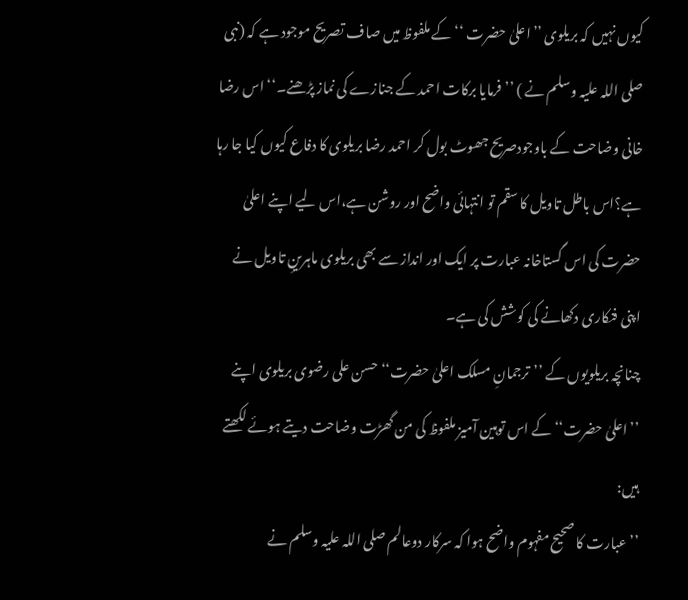کیوں نہیں کہ بریلوی ’’اعلیٰ حضرت ‘‘کے ملفوظ میں صاف تصریح موجود ہے کہ (نبی صلی اللہ علیہ وسلم نے ) ’’فرمایا برکات احمد کے جنازے کی نماز پڑھنے۔‘‘ اس رضا خانی وضاحت کے باوجودصریح جھوٹ بول کر احمد رضا بریلوی کا دفاع کیوں کیا جا رہا ہے؟اس باطل تاویل کا سقم تو انتہائی واضح اور روشن ہے،اس لیے اپنے اعلیٰ حضرت کی اس گستاخانہ عبارت پر ایک اور انداز سے بھی بریلوی ماہرینِ تاویل نے اپنی فنکاری دکھانے کی کوشش کی ہے۔
چنانچہ بریلویوں کے ’’ترجمانِ مسلک اعلیٰ حضرت‘‘ حسن علی رضوی بریلوی اپنے ’’اعلیٰ حضرت‘‘ کے اس توہین آمیز ملفوظ کی من گھڑت وضاحت دیتے ہوئے لکھتے ہیں:
’’عبارت کا صحیح مفہوم واضح ہوا کہ سرکار دوعالم صلی اللہ علیہ وسلم نے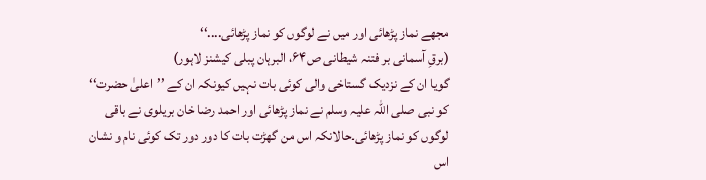مجھے نماز پڑھائی اور میں نے لوگوں کو نماز پڑھائی....‘‘
(برقِ آسمانی بر فتنہ شیطانی ص۶۴، البرہان پبلی کیشنز لاہور)
گویا ان کے نزدیک گستاخی والی کوئی بات نہیں کیونکہ ان کے ’’اعلیٰ حضرت‘‘ کو نبی صلی اللہ علیہ وسلم نے نماز پڑھائی اور احمد رضا خان بریلوی نے باقی لوگوں کو نماز پڑھائی۔حالانکہ اس من گھڑت بات کا دور دور تک کوئی نام و نشان اس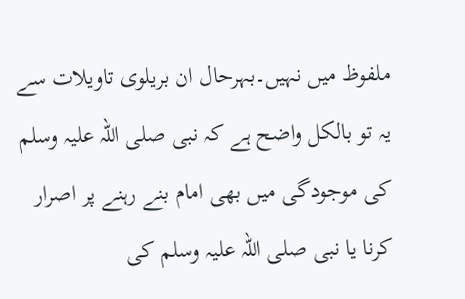ملفوظ میں نہیں۔بہرحال ان بریلوی تاویلات سے یہ تو بالکل واضح ہے کہ نبی صلی اللہ علیہ وسلم کی موجودگی میں بھی امام بنے رہنے پر اصرار کرنا یا نبی صلی اللہ علیہ وسلم کی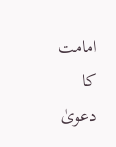امامت کا دعویٰ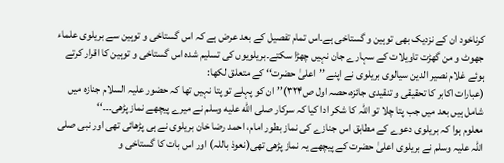کرناخود ان کے نزدیک بھی توہین و گستاخی ہے۔اس تمام تفصیل کے بعد عرض ہے کہ اس گستاخی و توہین سے بریلوی علماء جھوٹ و من گھڑت تاویلات کے سہارے جان نہیں چھڑا سکتے۔بریلویوں کی تسلیم شدہ اس گستاخی و توہین کا اقرار کرتے ہوئے غلام نصیر الدین سیالوی بریلوی نے اپنے ’’اعلیٰ حضرت‘‘ کے متعلق لکھا:
(عبارات اکابر کا تحقیقی و تنقیدی جائزہ،حصہ اول ص۳۲۴)’’ان کو پہلے تو پتا نہیں تھا کہ حضور علیہ السلام جنازہ میں شامل ہیں بعد میں جب پتا چلا تو اللہ کا شکر ادا کیا کہ سرکار صلى الله عليه وسلم نے میرے پیچھے نماز پڑھی۔۔۔‘‘
معلوم ہوا کہ بریلوی دعوے کے مطابق اس جنازے کی نماز بطور امام، احمد رضا خان بریلوی نے ہی پڑھائی تھی اور نبی صلی اللہ علیہ وسلم نے بریلوی اعلیٰ حضرت کے پیچھے یہ نماز پڑھی تھی(نعوذ باللہ) اور اس بات کا گستاخی و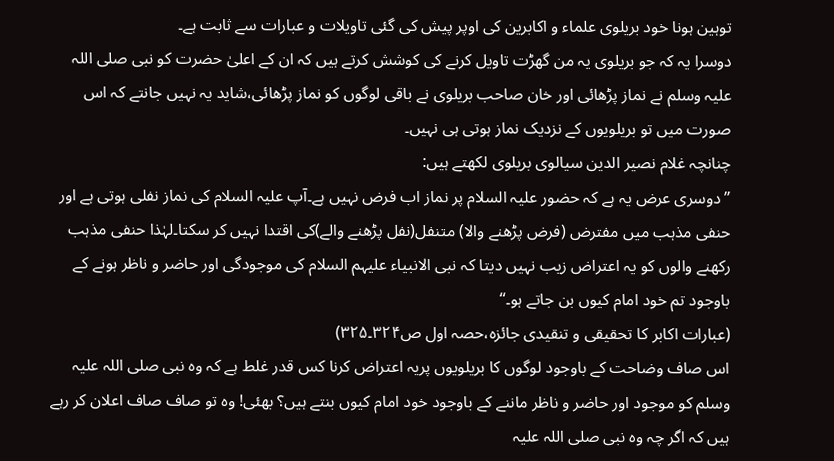توہین ہونا خود بریلوی علماء و اکابرین کی اوپر پیش کی گئی تاویلات و عبارات سے ثابت ہے۔
دوسرا یہ کہ جو بریلوی یہ من گھڑت تاویل کرنے کی کوشش کرتے ہیں کہ ان کے اعلیٰ حضرت کو نبی صلی اللہ علیہ وسلم نے نماز پڑھائی اور خان صاحب بریلوی نے باقی لوگوں کو نماز پڑھائی،شاید یہ نہیں جانتے کہ اس صورت میں تو بریلویوں کے نزدیک نماز ہوتی ہی نہیں۔
چنانچہ غلام نصیر الدین سیالوی بریلوی لکھتے ہیں:
’’دوسری عرض یہ ہے کہ حضور علیہ السلام پر نماز اب فرض نہیں ہے۔آپ علیہ السلام کی نماز نفلی ہوتی ہے اور حنفی مذہب میں مفترض (فرض پڑھنے والا) متنفل(نفل پڑھنے والے)کی اقتدا نہیں کر سکتا۔لہٰذا حنفی مذہب رکھنے والوں کو یہ اعتراض زیب نہیں دیتا کہ نبی الانبیاء علیہم السلام کی موجودگی اور حاضر و ناظر ہونے کے باوجود تم خود امام کیوں بن جاتے ہو۔‘‘
(عبارات اکابر کا تحقیقی و تنقیدی جائزہ،حصہ اول ص۳۲۴۔۳۲۵)
اس صاف وضاحت کے باوجود لوگوں کا بریلویوں پریہ اعتراض کرنا کس قدر غلط ہے کہ وہ نبی صلی اللہ علیہ وسلم کو موجود اور حاضر و ناظر ماننے کے باوجود خود امام کیوں بنتے ہیں؟ بھئی! وہ تو صاف صاف اعلان کر رہے ہیں کہ اگر چہ وہ نبی صلی اللہ علیہ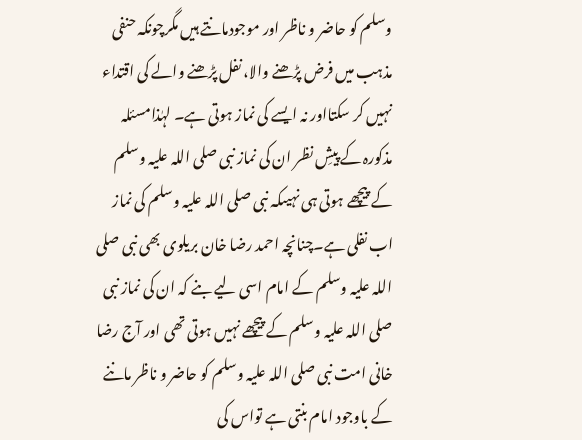وسلم کو حاضر و ناظر اور موجودمانتے ہیں مگرچونکہ حنفی مذہب میں فرض پڑھنے والا، نفل پڑھنے والے کی اقتداء نہیں کر سکتااور نہ ایسے کی نماز ہوتی ہے۔ لہٰذامسئلہ مذکورہ کے پیشِ نظر ان کی نماز نبی صلی اللہ علیہ وسلم کے پیچھے ہوتی ہی نہیںکہ نبی صلی اللہ علیہ وسلم کی نماز اب نفلی ہے۔چنانچہ احمد رضا خان بریلوی بھی نبی صلی اللہ علیہ وسلم کے امام اسی لیے بنے کہ ان کی نماز نبی صلی اللہ علیہ وسلم کے پیچھے نہیں ہوتی تھی اور آج رضا خانی امت نبی صلی اللہ علیہ وسلم کو حاضر و ناظر ماننے کے باوجود امام بنتی ہے تواس کی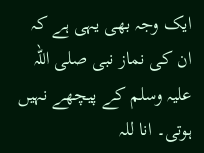ایک وجہ بھی یہی ہے کہ ان کی نماز نبی صلی اللہ علیہ وسلم کے پیچھے نہیں ہوتی۔ انا للہ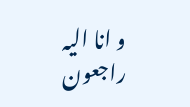و انا الیہ راجعون